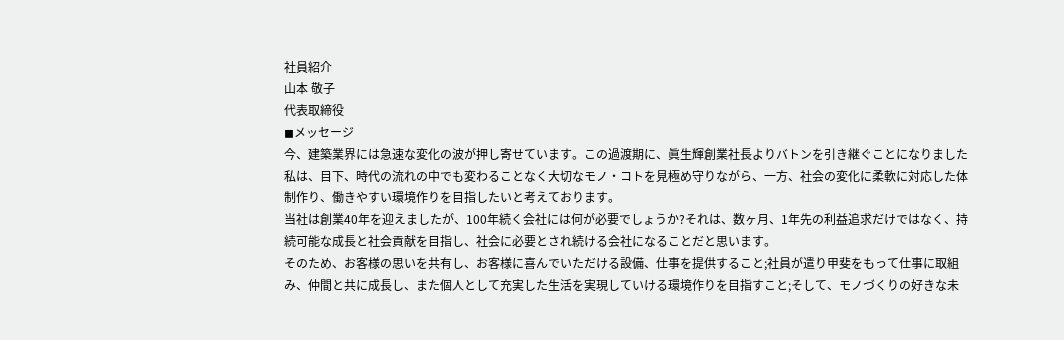社員紹介
山本 敬子
代表取締役
◼メッセージ
今、建築業界には急速な変化の波が押し寄せています。この過渡期に、眞生輝創業社長よりバトンを引き継ぐことになりました私は、目下、時代の流れの中でも変わることなく大切なモノ・コトを見極め守りながら、一方、社会の変化に柔軟に対応した体制作り、働きやすい環境作りを目指したいと考えております。
当社は創業40年を迎えましたが、100年続く会社には何が必要でしょうか?それは、数ヶ月、1年先の利益追求だけではなく、持続可能な成長と社会貢献を目指し、社会に必要とされ続ける会社になることだと思います。
そのため、お客様の思いを共有し、お客様に喜んでいただける設備、仕事を提供すること;社員が遣り甲斐をもって仕事に取組み、仲間と共に成長し、また個人として充実した生活を実現していける環境作りを目指すこと;そして、モノづくりの好きな未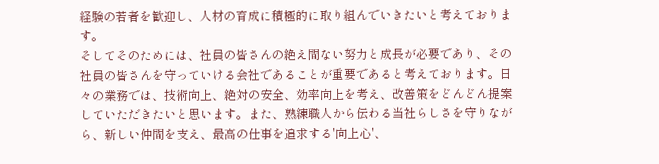経験の若者を歓迎し、人材の育成に積極的に取り組んでいきたいと考えております。
そしてそのためには、社員の皆さんの絶え間ない努力と成長が必要であり、その社員の皆さんを守っていける会社であることが重要であると考えております。日々の業務では、技術向上、絶対の安全、効率向上を考え、改善策をどんどん提案していただきたいと思います。また、熟練職人から伝わる当社らしさを守りながら、新しい仲間を支え、最高の仕事を追求する'向上心'、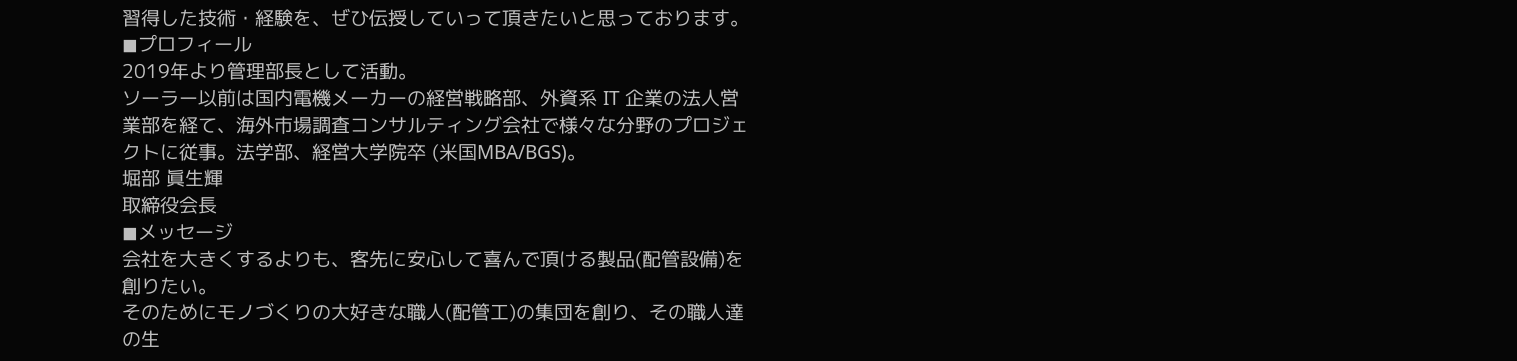習得した技術・経験を、ぜひ伝授していって頂きたいと思っております。
◼プロフィール
2019年より管理部長として活動。
ソーラー以前は国内電機メーカーの経営戦略部、外資系 IT 企業の法人営業部を経て、海外市場調査コンサルティング会社で様々な分野のプロジェクトに従事。法学部、経営大学院卒 (米国MBA/BGS)。
堀部 眞生輝
取締役会長
◼メッセージ
会社を大きくするよりも、客先に安心して喜んで頂ける製品(配管設備)を創りたい。
そのためにモノづくりの大好きな職人(配管工)の集団を創り、その職人達の生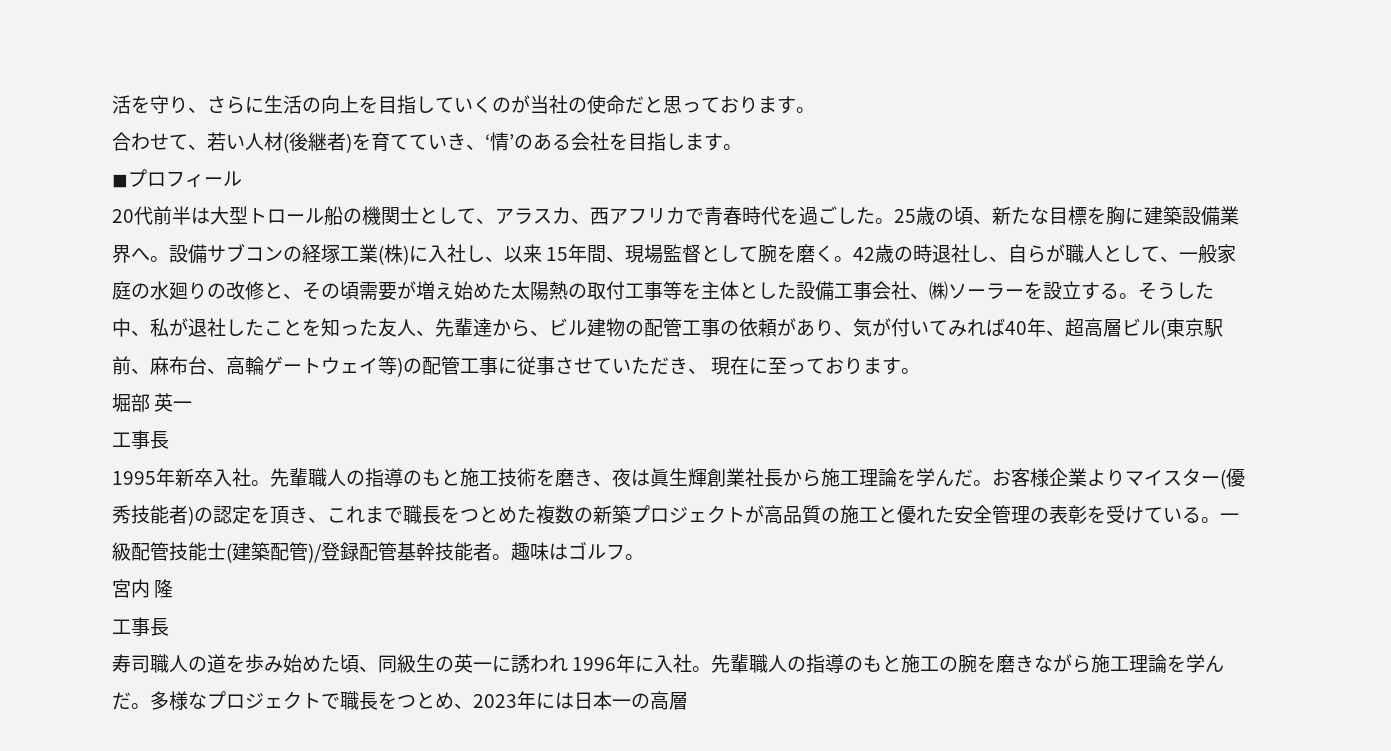活を守り、さらに生活の向上を目指していくのが当社の使命だと思っております。
合わせて、若い人材(後継者)を育てていき、‘情’のある会社を目指します。
◼プロフィール
20代前半は大型トロール船の機関士として、アラスカ、西アフリカで青春時代を過ごした。25歳の頃、新たな目標を胸に建築設備業界へ。設備サブコンの経塚工業(株)に入社し、以来 15年間、現場監督として腕を磨く。42歳の時退社し、自らが職人として、一般家庭の水廻りの改修と、その頃需要が増え始めた太陽熱の取付工事等を主体とした設備工事会社、㈱ソーラーを設立する。そうした中、私が退社したことを知った友人、先輩達から、ビル建物の配管工事の依頼があり、気が付いてみれば40年、超高層ビル(東京駅前、麻布台、高輪ゲートウェイ等)の配管工事に従事させていただき、 現在に至っております。
堀部 英一
工事長
1995年新卒入社。先輩職人の指導のもと施工技術を磨き、夜は眞生輝創業社長から施工理論を学んだ。お客様企業よりマイスター(優秀技能者)の認定を頂き、これまで職長をつとめた複数の新築プロジェクトが高品質の施工と優れた安全管理の表彰を受けている。一級配管技能士(建築配管)/登録配管基幹技能者。趣味はゴルフ。
宮内 隆
工事長
寿司職人の道を歩み始めた頃、同級生の英一に誘われ 1996年に入社。先輩職人の指導のもと施工の腕を磨きながら施工理論を学んだ。多様なプロジェクトで職長をつとめ、2023年には日本一の高層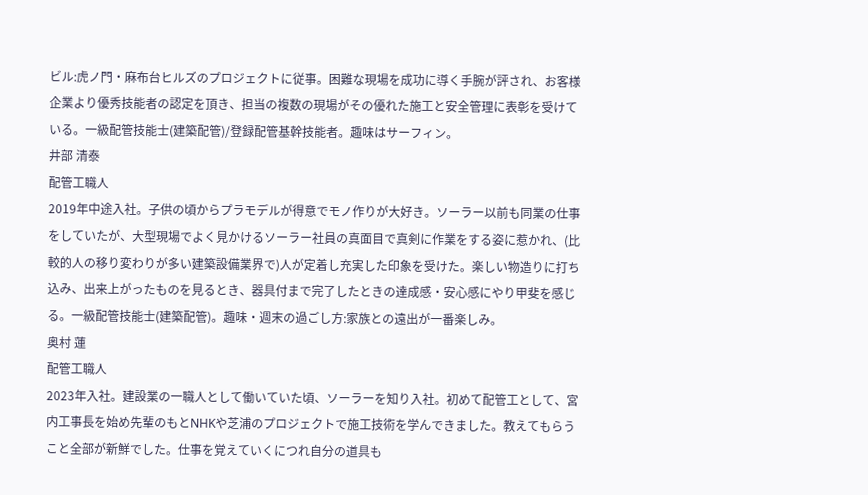ビル:虎ノ門・麻布台ヒルズのプロジェクトに従事。困難な現場を成功に導く手腕が評され、お客様企業より優秀技能者の認定を頂き、担当の複数の現場がその優れた施工と安全管理に表彰を受けている。一級配管技能士(建築配管)/登録配管基幹技能者。趣味はサーフィン。
井部 清泰
配管工職人
2019年中途入社。子供の頃からプラモデルが得意でモノ作りが大好き。ソーラー以前も同業の仕事をしていたが、大型現場でよく見かけるソーラー社員の真面目で真剣に作業をする姿に惹かれ、(比較的人の移り変わりが多い建築設備業界で)人が定着し充実した印象を受けた。楽しい物造りに打ち込み、出来上がったものを見るとき、器具付まで完了したときの達成感・安心感にやり甲斐を感じる。一級配管技能士(建築配管)。趣味・週末の過ごし方:家族との遠出が一番楽しみ。
奥村 蓮
配管工職人
2023年入社。建設業の一職人として働いていた頃、ソーラーを知り入社。初めて配管工として、宮内工事長を始め先輩のもとNHKや芝浦のプロジェクトで施工技術を学んできました。教えてもらうこと全部が新鮮でした。仕事を覚えていくにつれ自分の道具も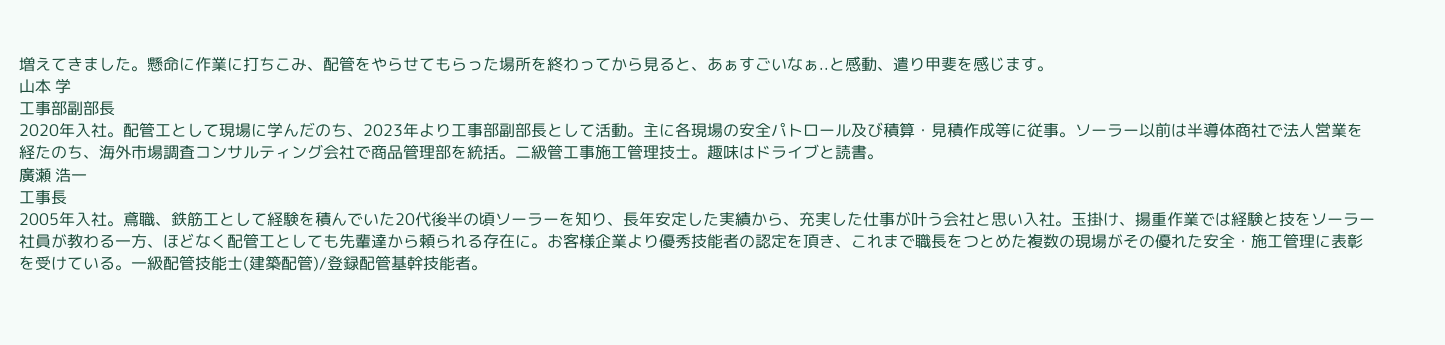増えてきました。懸命に作業に打ちこみ、配管をやらせてもらった場所を終わってから見ると、あぁすごいなぁ..と感動、遣り甲斐を感じます。
山本 学
工事部副部長
2020年入社。配管工として現場に学んだのち、2023年より工事部副部長として活動。主に各現場の安全パトロール及び積算・見積作成等に従事。ソーラー以前は半導体商社で法人営業を経たのち、海外市場調査コンサルティング会社で商品管理部を統括。二級管工事施工管理技士。趣味はドライブと読書。
廣瀬 浩一
工事長
2005年入社。鳶職、鉄筋工として経験を積んでいた20代後半の頃ソーラーを知り、長年安定した実績から、充実した仕事が叶う会社と思い入社。玉掛け、揚重作業では経験と技をソーラー社員が教わる一方、ほどなく配管工としても先輩達から頼られる存在に。お客様企業より優秀技能者の認定を頂き、これまで職長をつとめた複数の現場がその優れた安全・施工管理に表彰を受けている。一級配管技能士(建築配管)/登録配管基幹技能者。